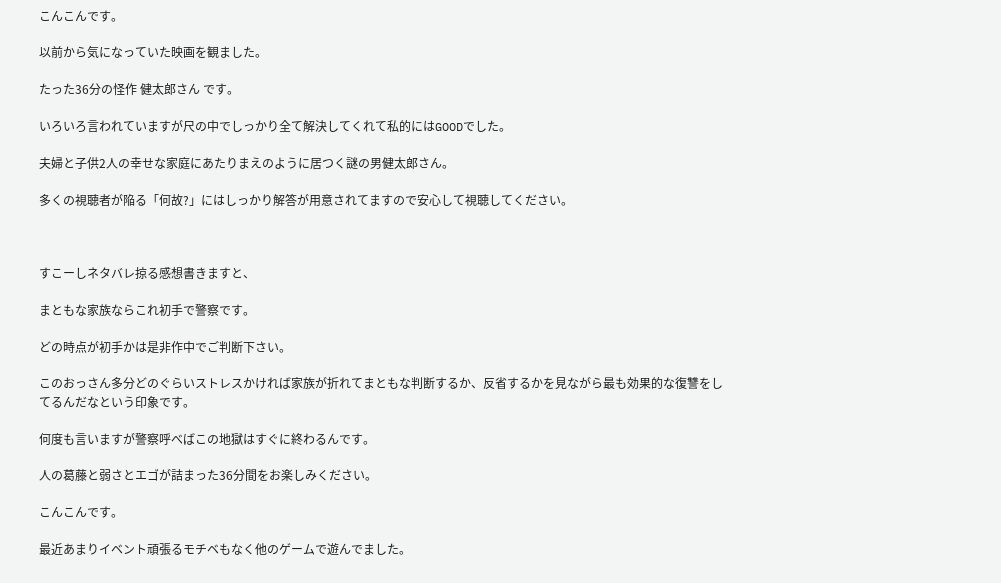こんこんです。

以前から気になっていた映画を観ました。

たった36分の怪作 健太郎さん です。

いろいろ言われていますが尺の中でしっかり全て解決してくれて私的にはGOODでした。

夫婦と子供2人の幸せな家庭にあたりまえのように居つく謎の男健太郎さん。

多くの視聴者が陥る「何故?」にはしっかり解答が用意されてますので安心して視聴してください。



すこーしネタバレ掠る感想書きますと、

まともな家族ならこれ初手で警察です。

どの時点が初手かは是非作中でご判断下さい。

このおっさん多分どのぐらいストレスかければ家族が折れてまともな判断するか、反省するかを見ながら最も効果的な復讐をしてるんだなという印象です。

何度も言いますが警察呼べばこの地獄はすぐに終わるんです。

人の葛藤と弱さとエゴが詰まった36分間をお楽しみください。

こんこんです。

最近あまりイベント頑張るモチベもなく他のゲームで遊んでました。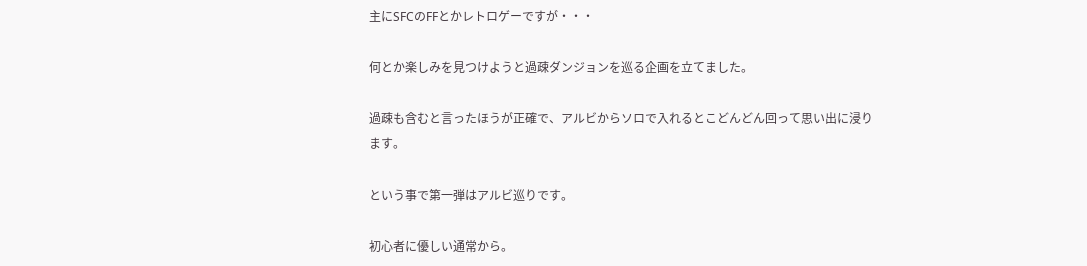主にSFCのFFとかレトロゲーですが・・・

何とか楽しみを見つけようと過疎ダンジョンを巡る企画を立てました。

過疎も含むと言ったほうが正確で、アルビからソロで入れるとこどんどん回って思い出に浸ります。

という事で第一弾はアルビ巡りです。

初心者に優しい通常から。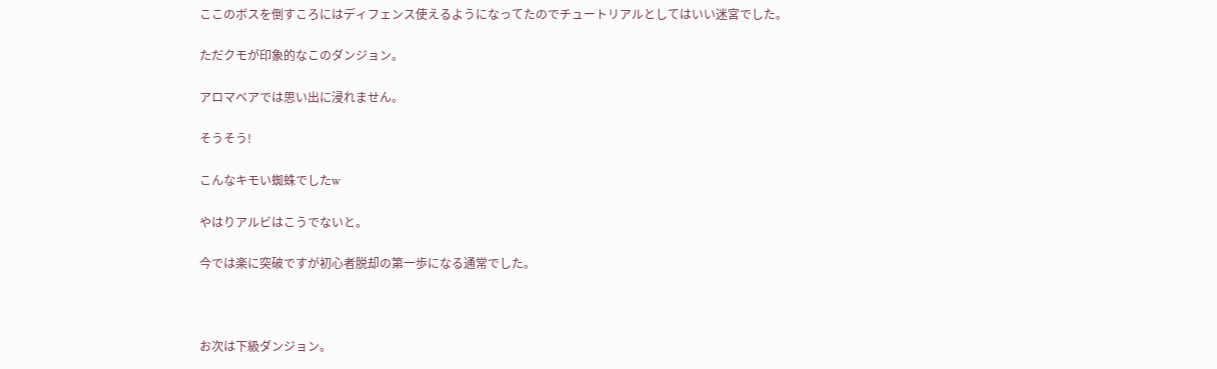ここのボスを倒すころにはディフェンス使えるようになってたのでチュートリアルとしてはいい迷宮でした。

ただクモが印象的なこのダンジョン。

アロマベアでは思い出に浸れません。

そうそう!

こんなキモい蜘蛛でしたw

やはりアルビはこうでないと。

今では楽に突破ですが初心者脱却の第一歩になる通常でした。



お次は下級ダンジョン。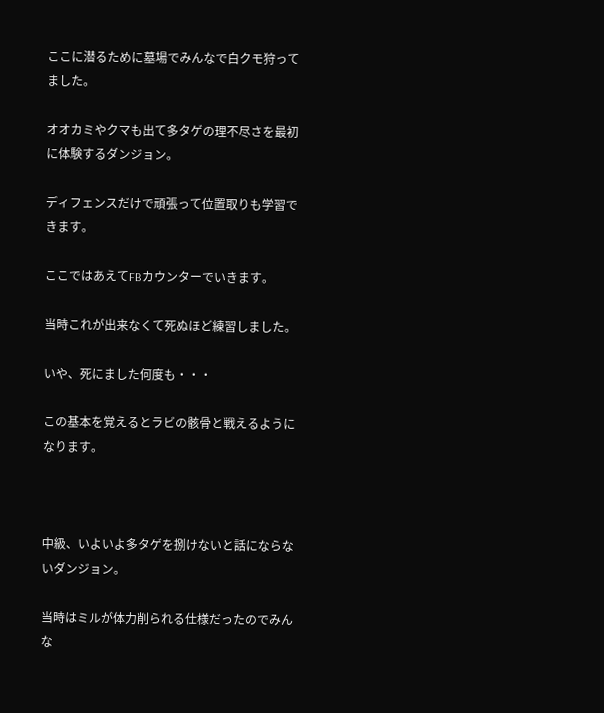ここに潜るために墓場でみんなで白クモ狩ってました。

オオカミやクマも出て多タゲの理不尽さを最初に体験するダンジョン。

ディフェンスだけで頑張って位置取りも学習できます。

ここではあえてFBカウンターでいきます。

当時これが出来なくて死ぬほど練習しました。

いや、死にました何度も・・・

この基本を覚えるとラビの骸骨と戦えるようになります。



中級、いよいよ多タゲを捌けないと話にならないダンジョン。

当時はミルが体力削られる仕様だったのでみんな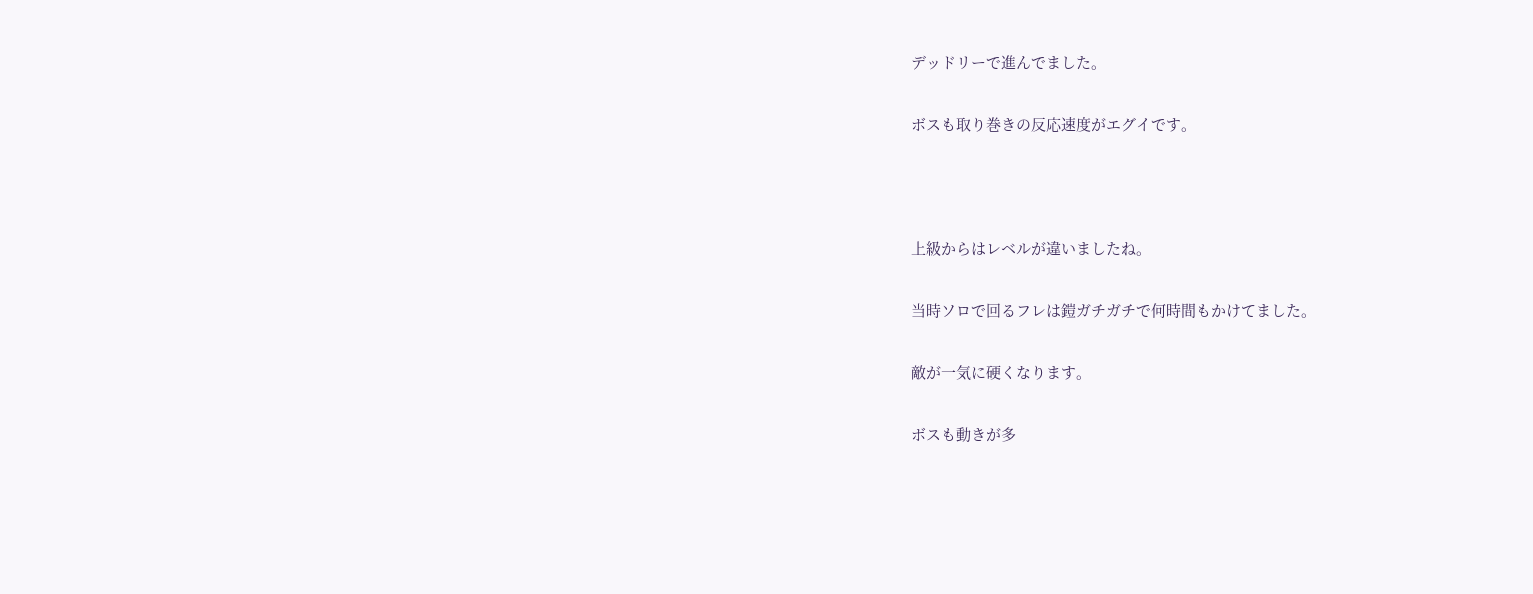デッドリーで進んでました。

ボスも取り巻きの反応速度がエグイです。



上級からはレベルが違いましたね。

当時ソロで回るフレは鎧ガチガチで何時間もかけてました。

敵が一気に硬くなります。

ボスも動きが多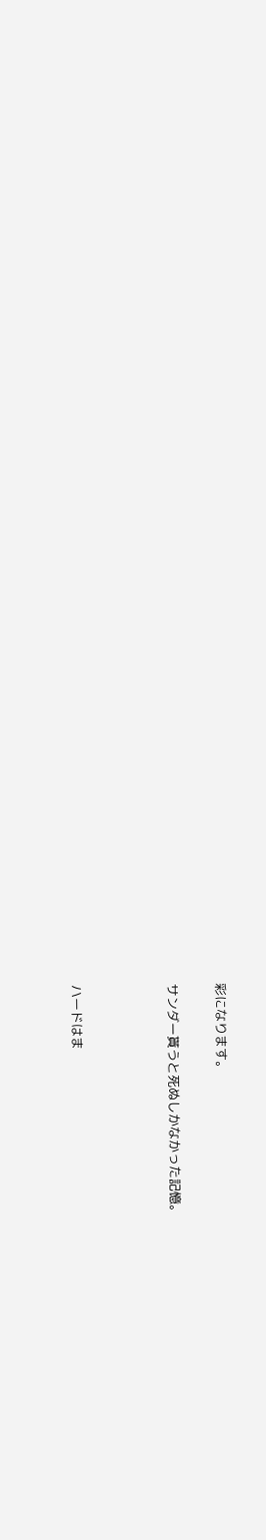彩になります。

サンダー貰うと死ぬしかなかった記憶。



ハードはま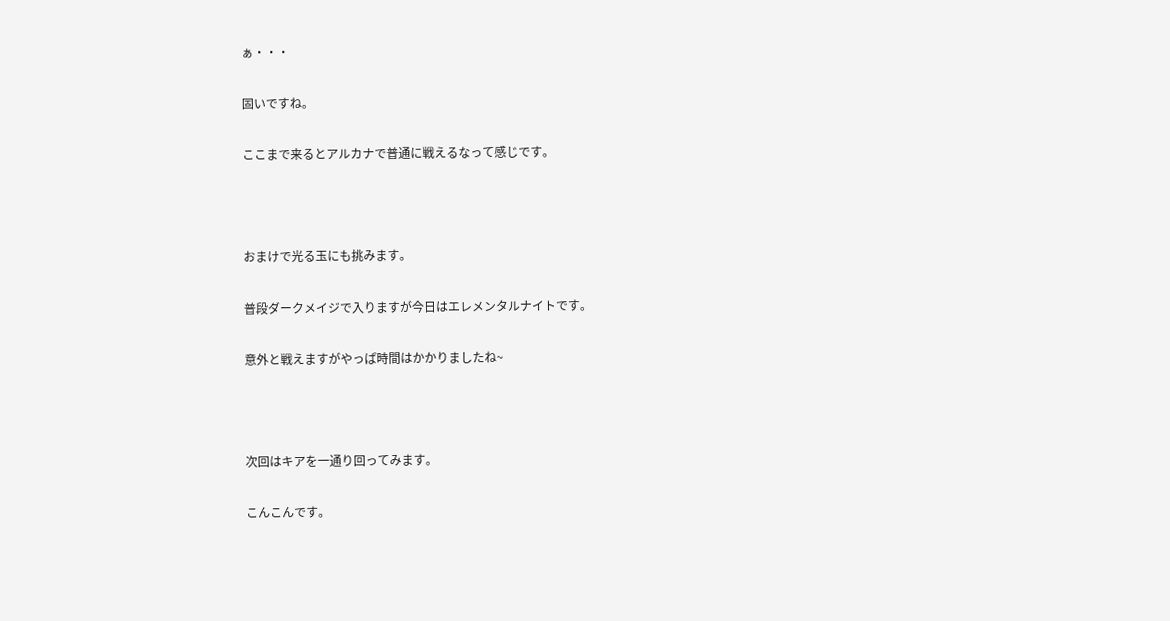ぁ・・・

固いですね。

ここまで来るとアルカナで普通に戦えるなって感じです。



おまけで光る玉にも挑みます。

普段ダークメイジで入りますが今日はエレメンタルナイトです。

意外と戦えますがやっぱ時間はかかりましたね~



次回はキアを一通り回ってみます。

こんこんです。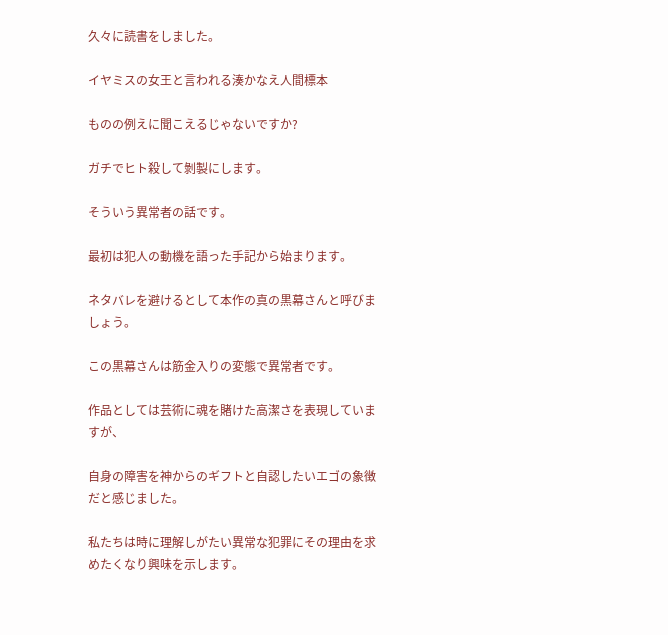久々に読書をしました。

イヤミスの女王と言われる湊かなえ人間標本

ものの例えに聞こえるじゃないですか?

ガチでヒト殺して剝製にします。

そういう異常者の話です。

最初は犯人の動機を語った手記から始まります。

ネタバレを避けるとして本作の真の黒幕さんと呼びましょう。

この黒幕さんは筋金入りの変態で異常者です。

作品としては芸術に魂を賭けた高潔さを表現していますが、

自身の障害を神からのギフトと自認したいエゴの象徴だと感じました。

私たちは時に理解しがたい異常な犯罪にその理由を求めたくなり興味を示します。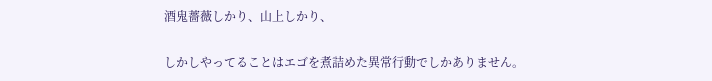酒鬼薔薇しかり、山上しかり、

しかしやってることはエゴを煮詰めた異常行動でしかありません。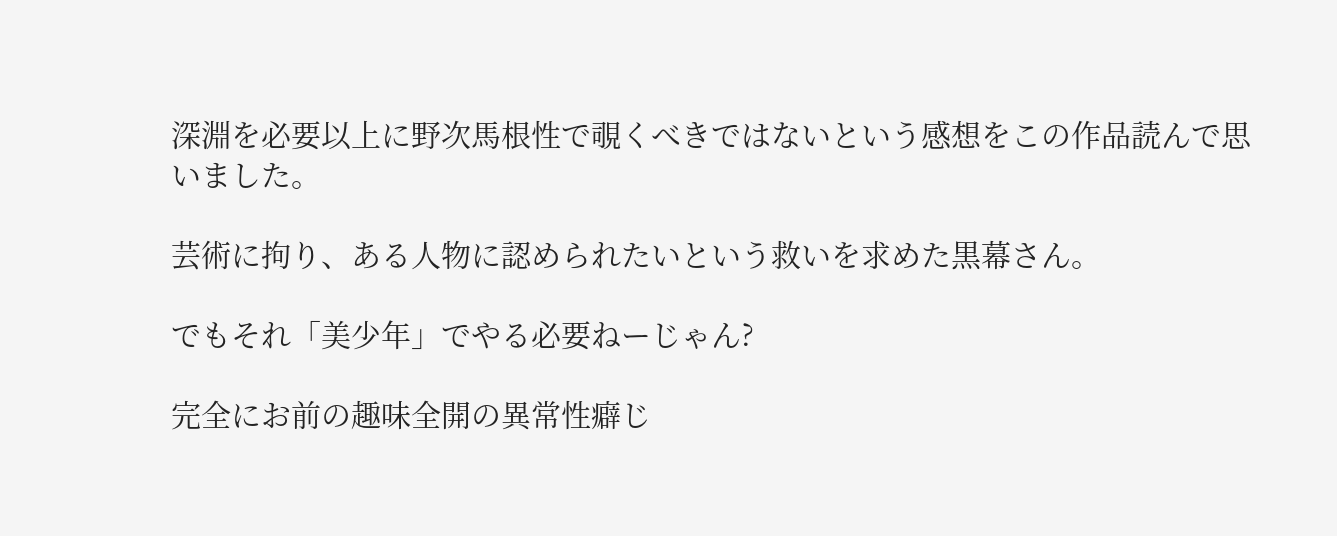深淵を必要以上に野次馬根性で覗くべきではないという感想をこの作品読んで思いました。

芸術に拘り、ある人物に認められたいという救いを求めた黒幕さん。

でもそれ「美少年」でやる必要ねーじゃん?

完全にお前の趣味全開の異常性癖じ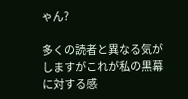ゃん?

多くの読者と異なる気がしますがこれが私の黒幕に対する感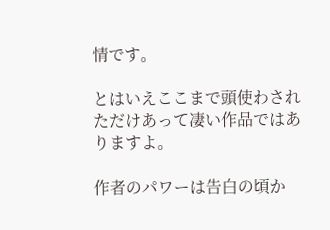情です。

とはいえここまで頭使わされただけあって凄い作品ではありますよ。

作者のパワーは告白の頃か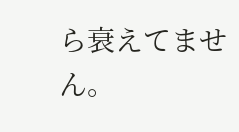ら衰えてません。